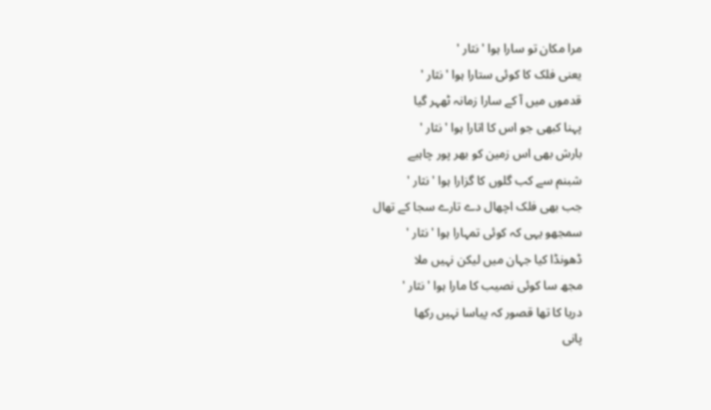مرا مکان تو سارا ہوا 'نثار '
یعنی فلک کا کوئی ستارا ہوا 'نثار '
قدموں میں آ کے سارا زمانہ ٹھہر گیا
پہنا کبھی جو اس کا اتارا ہوا 'نثار '
بارش بھی اس زمین کو بھر پور چاہیے
شبنم سے کب گلوں کا گزارا ہوا 'نثار '
جب بھی فلک اچھال دے تارے سجا کے تھال
سمجھو یہی کہ کوئی تمہارا ہوا 'نثار '
ڈھونڈا کیا جہان میں لیکن نہیں ملا
مجھ سا کوئی نصیب کا مارا ہوا 'نثار '
دریا کا تھا قصور کہ پیاسا نہیں رکھا
پانی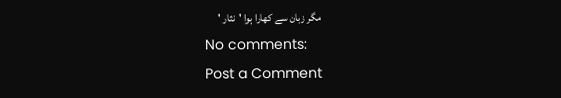مگر زبان سے کھارا ہوا 'نثار '
No comments:
Post a Comment